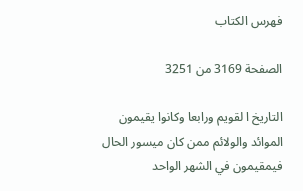فهرس الكتاب

الصفحة 3169 من 3251

التاريخ ا لقويم ورابعا وكانوا يقيمون الموائد والولائم ممن كان ميسور الحال فيمقيمون في الشهر الواحد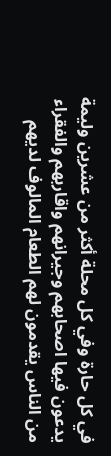في كل حارة وفي كل محلة أكثر من عشرين وليمة يدعون فيها اصحابهم وجيرانهم واقاربهم والفقراء من الناس يقدمون لهم الطعام المالوف لديهم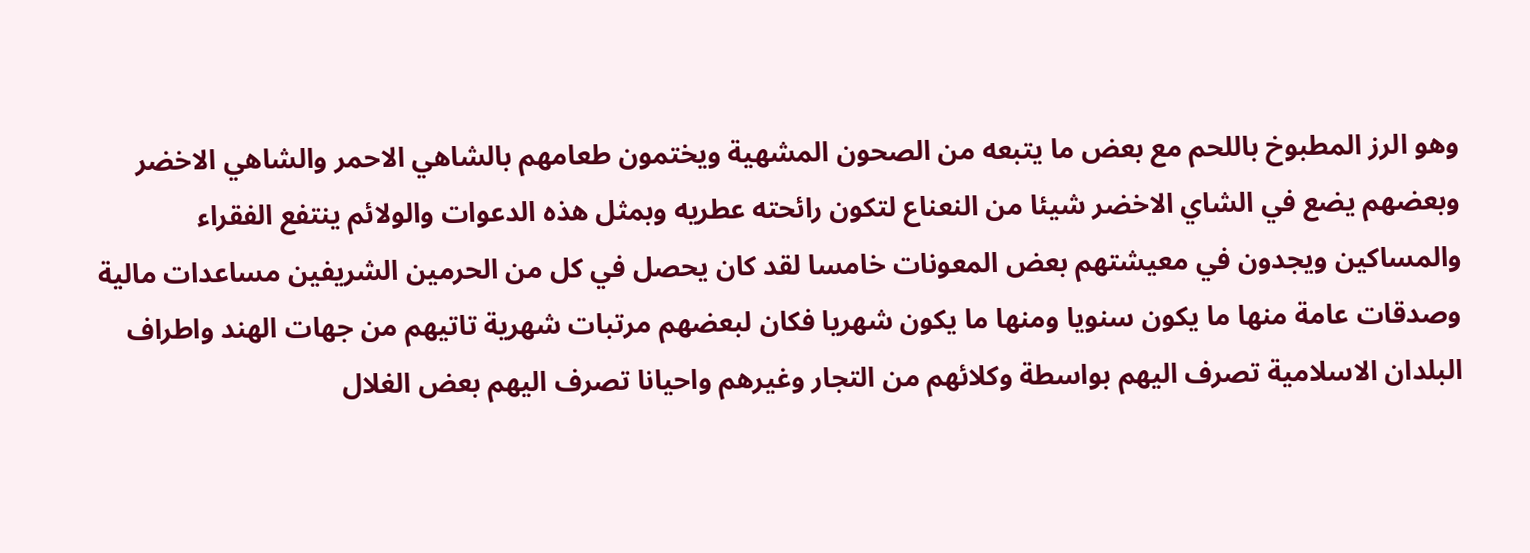وهو الرز المطبوخ باللحم مع بعض ما يتبعه من الصحون المشهية ويختمون طعامهم بالشاهي الاحمر والشاهي الاخضر وبعضهم يضع في الشاي الاخضر شيئا من النعناع لتكون رائحته عطريه وبمثل هذه الدعوات والولائم ينتفع الفقراء والمساكين ويجدون في معيشتهم بعض المعونات خامسا لقد كان يحصل في كل من الحرمين الشريفين مساعدات مالية وصدقات عامة منها ما يكون سنويا ومنها ما يكون شهريا فكان لبعضهم مرتبات شهرية تاتيهم من جهات الهند واطراف البلدان الاسلامية تصرف اليهم بواسطة وكلائهم من التجار وغيرهم واحيانا تصرف اليهم بعض الغلال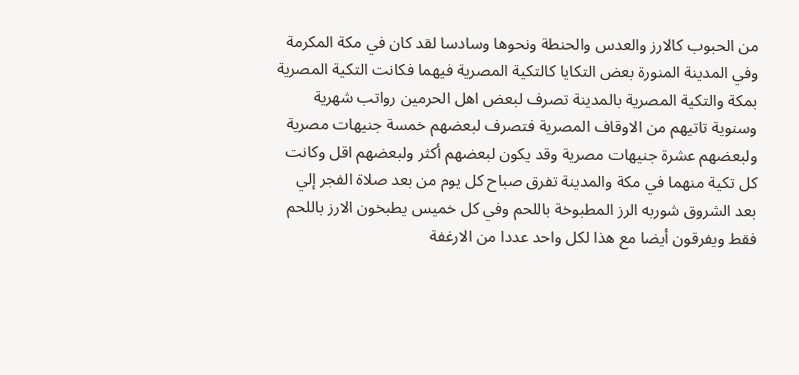من الحبوب كالارز والعدس والحنطة ونحوها وسادسا لقد كان في مكة المكرمة وفي المدينة المنورة بعض التكايا كالتكية المصرية فيهما فكانت التكية المصرية بمكة والتكية المصرية بالمدينة تصرف لبعض اهل الحرمين رواتب شهرية وسنوية تاتيهم من الاوقاف المصرية فتصرف لبعضهم خمسة جنيهات مصرية ولبعضهم عشرة جنيهات مصرية وقد يكون لبعضهم أكثر ولبعضهم اقل وكانت كل تكية منهما في مكة والمدينة تفرق صباح كل يوم من بعد صلاة الفجر إلي بعد الشروق شوربه الرز المطبوخة باللحم وفي كل خميس يطبخون الارز باللحم فقط ويفرقون أيضا مع هذا لكل واحد عددا من الارغفة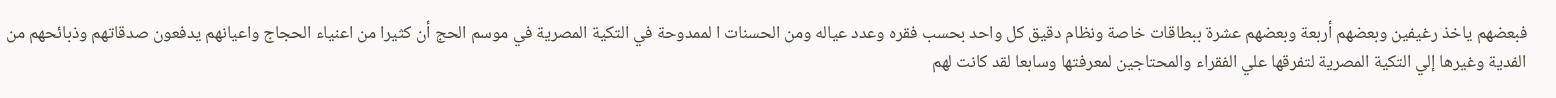فبعضهم ياخذ رغيفين وبعضهم أربعة وبعضهم عشرة ببطاقات خاصة ونظام دقيق كل واحد بحسب فقره وعدد عياله ومن الحسنات ا لممدوحة في التكية المصرية في موسم الحج أن كثيرا من اعنياء الحجاج واعيانهم يدفعون صدقاتهم وذبائحهم من الفدية وغيرها إلي التكية المصرية لتفرقها علي الفقراء والمحتاجين لمعرفتها وسابعا لقد كانت لهم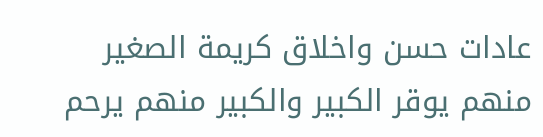عادات حسن واخلاق كريمة الصغير منهم يوقر الكبير والكبير منهم يرحم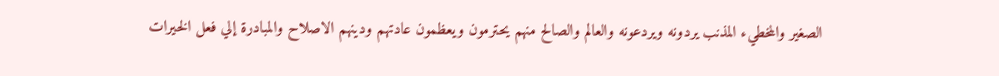الصغير والمخطيء المذنب يردونه ويردعونه والعالم والصالح منهم يحترمون ويعظمون عادتهم ودينهم الاصلاح والمبادرة إلي فعل الخيرات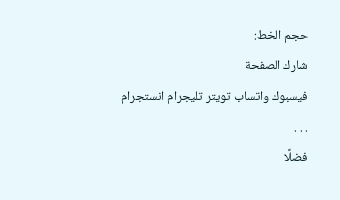حجم الخط:
شارك الصفحة
فيسبوك واتساب تويتر تليجرام انستجرام
. . .
فضلًا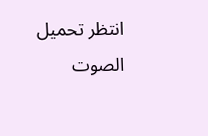انتظر تحميل الصوت